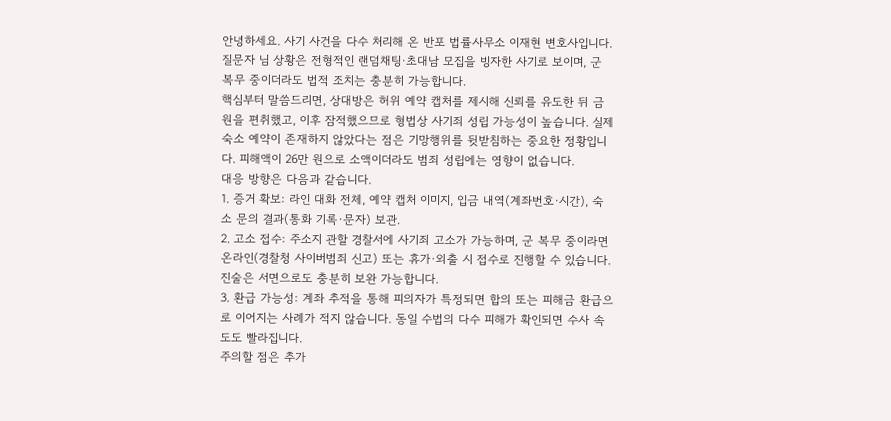안녕하세요. 사기 사건을 다수 처리해 온 반포 법률사무소 이재현 변호사입니다. 질문자 님 상황은 전형적인 랜덤채팅·초대남 모집을 빙자한 사기로 보이며, 군 복무 중이더라도 법적 조치는 충분히 가능합니다.
핵심부터 말씀드리면, 상대방은 허위 예약 캡처를 제시해 신뢰를 유도한 뒤 금원을 편취했고, 이후 잠적했으므로 형법상 사기죄 성립 가능성이 높습니다. 실제 숙소 예약이 존재하지 않았다는 점은 기망행위를 뒷받침하는 중요한 정황입니다. 피해액이 26만 원으로 소액이더라도 범죄 성립에는 영향이 없습니다.
대응 방향은 다음과 같습니다.
1. 증거 확보: 라인 대화 전체, 예약 캡처 이미지, 입금 내역(계좌번호·시간), 숙소 문의 결과(통화 기록·문자) 보관.
2. 고소 접수: 주소지 관할 경찰서에 사기죄 고소가 가능하며, 군 복무 중이라면 온라인(경찰청 사이버범죄 신고) 또는 휴가·외출 시 접수로 진행할 수 있습니다. 진술은 서면으로도 충분히 보완 가능합니다.
3. 환급 가능성: 계좌 추적을 통해 피의자가 특정되면 합의 또는 피해금 환급으로 이어지는 사례가 적지 않습니다. 동일 수법의 다수 피해가 확인되면 수사 속도도 빨라집니다.
주의할 점은 추가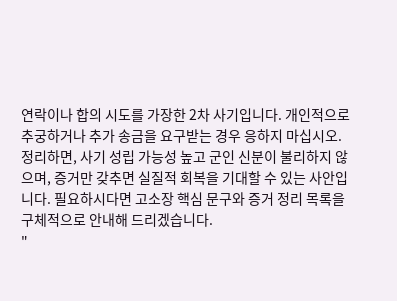연락이나 합의 시도를 가장한 2차 사기입니다. 개인적으로 추궁하거나 추가 송금을 요구받는 경우 응하지 마십시오.
정리하면, 사기 성립 가능성 높고 군인 신분이 불리하지 않으며, 증거만 갖추면 실질적 회복을 기대할 수 있는 사안입니다. 필요하시다면 고소장 핵심 문구와 증거 정리 목록을 구체적으로 안내해 드리겠습니다.
"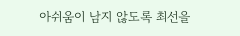아쉬움이 남지 않도록 최선을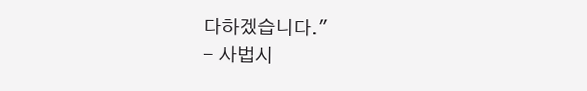다하겠습니다."
- 사법시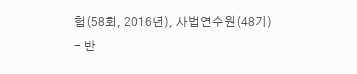험(58회, 2016년), 사법연수원(48기)
- 반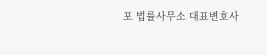포 법률사무소 대표변호사